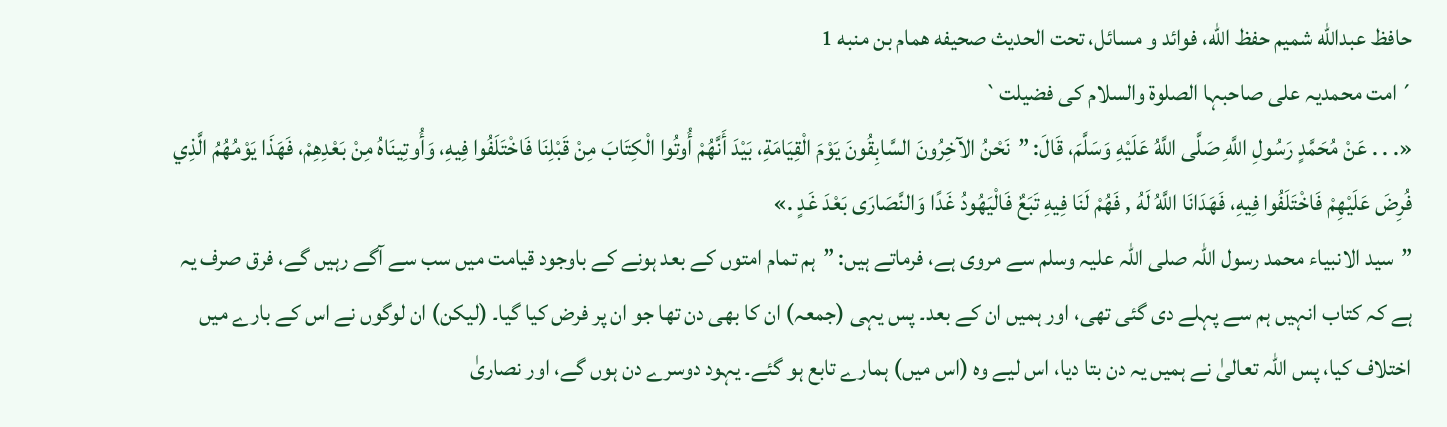حافظ عبدالله شميم حفظ الله، فوائد و مسائل، تحت الحديث صحيفه همام بن منبه 1
´امت محمدیہ علی صاحبہا الصلوۃ والسلام کی فضیلت`
«. . . عَنْ مُحَمَّدٍ رَسُولِ اللَّهِ صَلَّى اللَّهُ عَلَيْهِ وَسَلَّمَ، قَالَ: ”نَحْنُ الآخِرُونَ السَّابِقُونَ يَوْمَ الْقِيَامَةِ، بَيْدَ أَنَّهُمْ أُوتُوا الْكِتَابَ مِنْ قَبْلِنَا فَاخْتَلَفُوا فِيهِ، وَأُوتِينَاهُ مِنْ بَعْدِهِمْ، فَهَذَا يَوْمُهُمُ الَّذِي فُرِضَ عَلَيْهِمْ فَاخْتَلَفُوا فِيهِ، فَهَدَانَا اللَّهُ لَهُ , فَهُمْ لَنَا فِيهِ تَبَعٌ فَالْيَهُودُ غَدًا وَالنَّصَارَى بَعْدَ غَدٍ .»
”سید الانبیاء محمد رسول اللہ صلی اللہ علیہ وسلم سے مروی ہے، فرماتے ہیں: ”ہم تمام امتوں کے بعد ہونے کے باوجود قیامت میں سب سے آگے رہیں گے، فرق صرف یہ ہے کہ کتاب انہیں ہم سے پہلے دی گئی تھی، اور ہمیں ان کے بعد۔ پس یہی (جمعہ) ان کا بھی دن تھا جو ان پر فرض کیا گیا۔ (لیکن) ان لوگوں نے اس کے بارے میں اختلاف کیا، پس اللہ تعالیٰ نے ہمیں یہ دن بتا دیا، اس لیے وہ (اس میں) ہمارے تابع ہو گئے۔ یہود دوسرے دن ہوں گے، اور نصاریٰ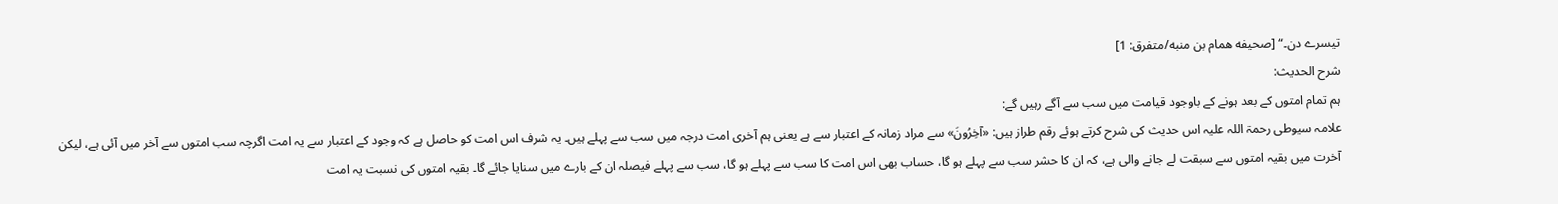تیسرے دن۔“ [صحيفه همام بن منبه/متفرق: 1]
شرح الحدیث:
ہم تمام امتوں کے بعد ہونے کے باوجود قیامت میں سب سے آگے رہیں گے:
علامہ سیوطی رحمۃ اللہ علیہ اس حدیث کی شرح کرتے ہوئے رقم طراز ہیں: «آخِرُونَ» سے مراد زمانہ کے اعتبار سے ہے یعنی ہم آخری امت درجہ میں سب سے پہلے ہیں۔ یہ شرف اس امت کو حاصل ہے کہ وجود کے اعتبار سے یہ امت اگرچہ سب امتوں سے آخر میں آئی ہے، لیکن آخرت میں بقیہ امتوں سے سبقت لے جانے والی ہے، کہ ان کا حشر سب سے پہلے ہو گا، حساب بھی اس امت کا سب سے پہلے ہو گا، سب سے پہلے فیصلہ ان کے بارے میں سنایا جائے گا۔ بقیہ امتوں کی نسبت یہ امت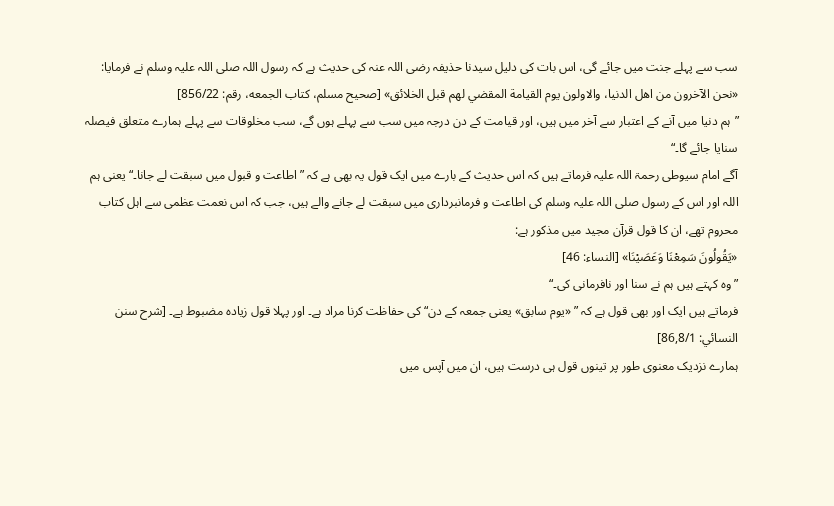سب سے پہلے جنت میں جائے گی، اس بات کی دلیل سیدنا حذیفہ رضی اللہ عنہ کی حدیث ہے کہ رسول اللہ صلی اللہ علیہ وسلم نے فرمایا:
«نحن الآخرون من اهل الدنيا، والاولون يوم القيامة المقضي لهم قبل الخلائق» [صحيح مسلم، كتاب الجمعه، رقم: 856/22]
”ہم دنیا میں آنے کے اعتبار سے آخر میں ہیں، اور قیامت کے دن درجہ میں سب سے پہلے ہوں گے، سب مخلوقات سے پہلے ہمارے متعلق فیصلہ سنایا جائے گا۔“
آگے امام سیوطی رحمۃ اللہ علیہ فرماتے ہیں کہ اس حدیث کے بارے میں ایک قول یہ بھی ہے کہ ”اطاعت و قبول میں سبقت لے جانا۔“ یعنی ہم اللہ اور اس کے رسول صلی اللہ علیہ وسلم کی اطاعت و فرمانبرداری میں سبقت لے جانے والے ہیں، جب کہ اس نعمت عظمی سے اہل کتاب محروم تھے، ان کا قول قرآن مجید میں مذکور ہے:
«يَقُولُونَ سَمِعْنَا وَعَصَيْنَا» [النساء: 46]
”وہ کہتے ہیں ہم نے سنا اور نافرمانی کی۔“
فرماتے ہیں ایک اور بھی قول ہے کہ ” «يوم سابق» یعنی جمعہ کے دن“ کی حفاظت کرنا مراد ہے۔ اور پہلا قول زیادہ مضبوط ہے۔ [شرح سنن النسائي: 86,8/1]
ہمارے نزدیک معنوی طور پر تینوں قول ہی درست ہیں، ان میں آپس میں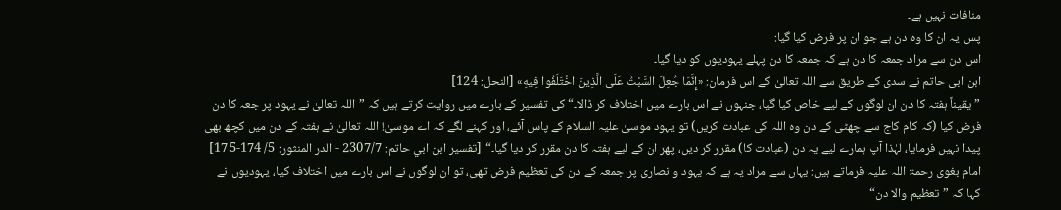منافات نہیں ہے۔
پس یہ ان کا وہ دن ہے جو ان پر فرض کیا گیا:
اس دن سے مراد جمعہ کا دن ہے کہ جمعہ کا دن پہلے یہودیوں کو دیا گیا۔
ابن ابی حاتم نے سدی کے طریق سے اللہ تعالیٰ کے اس فرمان: «إِنَّمَا جُعِلَ السَّبْتُ عَلَى الَّذِينَ اخْتَلَفُوا فِيهِ» [النحل: 124]
”یقیناً ہفتہ کا دن ان لوگوں کے لیے خاص کیا گیا، جنہوں نے اس بارے میں اختلاف کر ڈالا۔“ کی تفسیر کے بارے میں روایت کرتے ہیں کہ ”اللہ تعالیٰ نے یہود پر جعہ کا دن فرض کیا (کہ کام کاج سے چھٹی کے دن وہ اللہ کی عبادت کریں) تو یہود موسیٰ علیہ السلام کے پاس آئے، اور کہنے لگے کہ اے موسیٰ! اللہ تعالیٰ نے ہفتہ کے دن میں کچھ بھی پیدا نہیں فرمایا، لہٰذا آپ ہمارے لیے یہ دن (عبادت کا) مقرر کر دیں، پھر ان کے لیے ہفتہ کا دن مقرر کر دیا گیا۔“ [تفسير ابن ابي حاتم: 2307/7 - الدر المنثور: 5/ 174-175]
امام بغوی رحمۃ اللہ علیہ فرماتے ہیں: یہاں سے مراد یہ ہے کہ یہود و نصاری پر جمعہ کے دن کی تعظیم فرض تھی، تو ان لوگوں نے اس بارے میں اختلاف کیا، یہودیوں نے کہا کہ ”تعظیم والا دن“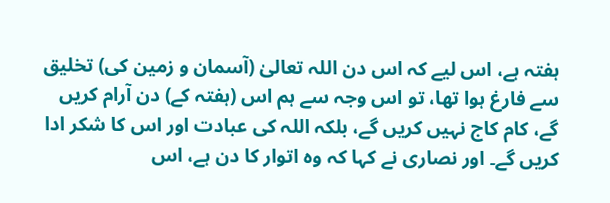ہفتہ ہے، اس لیے کہ اس دن اللہ تعالیٰ (آسمان و زمین کی) تخلیق سے فارغ ہوا تھا، تو اس وجہ سے ہم اس (ہفتہ کے) دن آرام کریں گے، کام کاج نہیں کریں گے، بلکہ اللہ کی عبادت اور اس کا شکر ادا کریں گے۔ اور نصاری نے کہا کہ وہ اتوار کا دن ہے، اس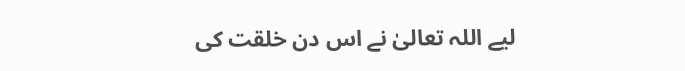لیے اللہ تعالیٰ نے اس دن خلقت کی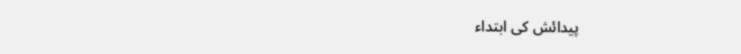پیدائش کی ابتداء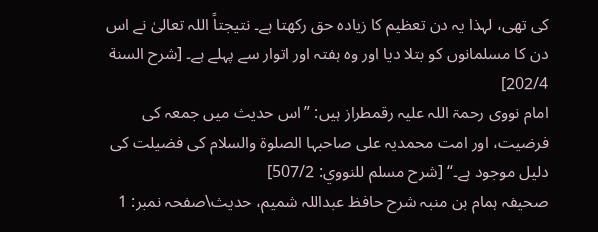کی تھی، لہذا یہ دن تعظیم کا زیادہ حق رکھتا ہے۔ نتیجتاً اللہ تعالیٰ نے اس دن کا مسلمانوں کو بتلا دیا اور وہ ہفتہ اور اتوار سے پہلے ہے۔ [شرح السنة 202/4]
امام نووی رحمۃ اللہ علیہ رقمطراز ہیں: ”اس حدیث میں جمعہ کی فرضیت، اور امت محمدیہ علی صاحبہا الصلوۃ والسلام کی فضیلت کی دلیل موجود ہے۔“ [شرح مسلم للنووي: 507/2]
صحیفہ ہمام بن منبہ شرح حافظ عبداللہ شمیم، حدیث\صفحہ نمبر: 1